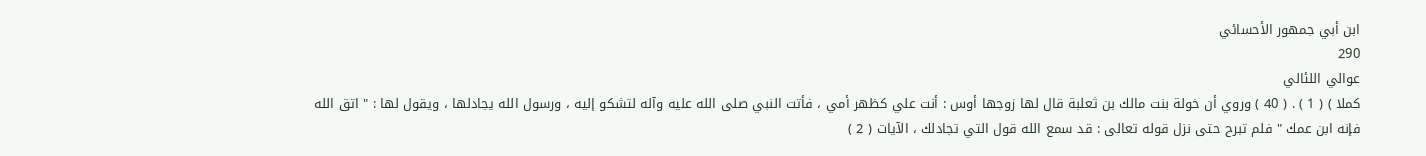ابن أبي جمهور الأحسائي
290
عوالي اللئالي
كملا ) ( 1 ) . ( 40 ) وروي أن خولة بنت مالك بن ثعلبة قال لها زوجها أوس : أنت علي كظهر أمي ، فأتت النبي صلى الله عليه وآله لتشكو إليه ، ورسول الله يجادلها ، ويقول لها : " اتق الله فإنه ابن عمك " فلم تبرح حتى نزل قوله تعالى : قد سمع الله قول التي تجادلك ، الآيات ( 2 )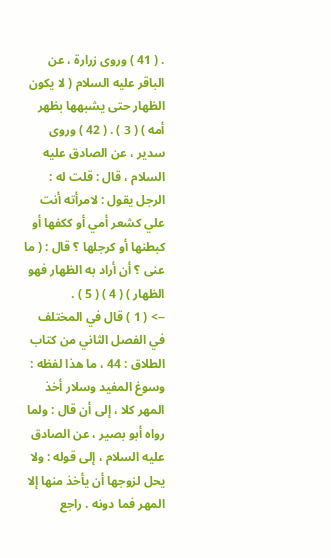. ( 41 ) وروى زرارة ، عن الباقر عليه السلام ( لا يكون الظهار حتى يشبهها بظهر أمه ) ( 3 ) . ( 42 ) وروى سدير ، عن الصادق عليه السلام ، قال : قلت له : الرجل يقول : لامرأته أنت علي كشعر أمي أو ككفها أو كبطنها أو كرجلها ؟ قال : ( ما عنى ؟ أن أراد به الظهار فهو الظهار ) ( 4 ) ( 5 ) .
--> ( 1 ) قال في المختلف في الفصل الثاني من كتاب الطلاق : 44 ، ما هذا لفظه : وسوغ المفيد وسلار أخذ المهر كلا ، إلى أن قال : ولما رواه أبو بصير ، عن الصادق عليه السلام ، إلى قوله : ولا يحل لزوجها أن يأخذ منها إلا المهر فما دونه . راجع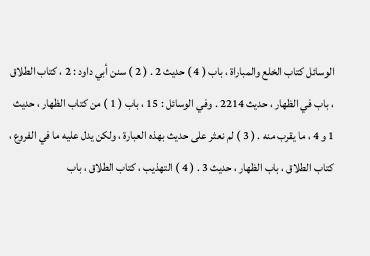الوسائل كتاب الخلع والمباراة ، باب ( 4 ) حديث 2 . ( 2 ) سنن أبي داود : 2 ، كتاب الطلاق ، باب في الظهار ، حديث 2214 . وفي الوسائل : 15 ، باب ( 1 ) من كتاب الظهار ، حديث 1 و 4 ، ما يقرب منه . ( 3 ) لم نعثر على حديث بهذه العبارة ، ولكن يدل عليه ما في الفروع ، كتاب الطلاق ، باب الظهار ، حديث 3 . ( 4 ) التهذيب ، كتاب الطلاق ، باب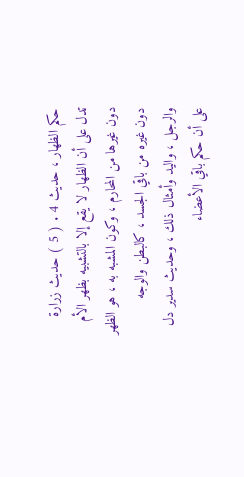حكم الظهار ، حديث 4 . ( 5 ) حديث زرارة تدل على أن الظهار لا يقع إلا بالتشبيه بظهر الأم دون غيرها من المحارم ، وكون المشبه به ، هو الظهر دون غيره من باقي الجسد ، كالبطن والوجه والرجل ، واليد وأمثال ذلك ، وحديث سدير دل على أن حكم باقي الأعضاء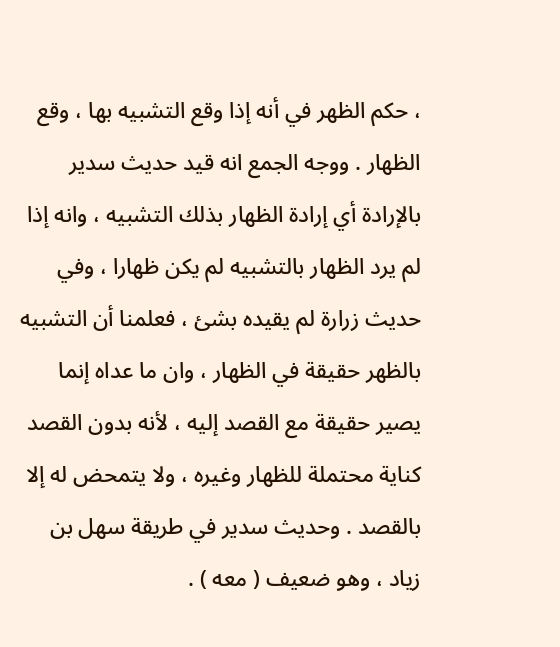، حكم الظهر في أنه إذا وقع التشبيه بها ، وقع الظهار . ووجه الجمع انه قيد حديث سدير بالإرادة أي إرادة الظهار بذلك التشبيه ، وانه إذا لم يرد الظهار بالتشبيه لم يكن ظهارا ، وفي حديث زرارة لم يقيده بشئ ، فعلمنا أن التشبيه بالظهر حقيقة في الظهار ، وان ما عداه إنما يصير حقيقة مع القصد إليه ، لأنه بدون القصد كناية محتملة للظهار وغيره ، ولا يتمحض له إلا بالقصد . وحديث سدير في طريقة سهل بن زياد ، وهو ضعيف ( معه ) .